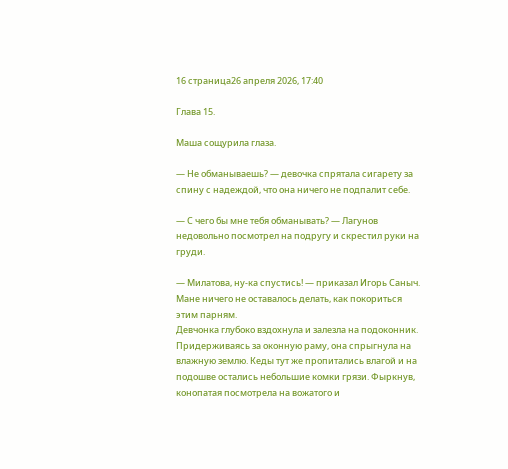16 страница26 апреля 2026, 17:40

Глава 15.

Маша сощурила глаза.

— Не обманываешь? — девочка спрятала сигарету за спину с надеждой, что она ничего не подпалит себе.

— С чего бы мне тебя обманывать? — Лагунов недовольно посмотрел на подругу и скрестил руки на груди.

— Милатова, ну-ка спустись! — приказал Игорь Саныч. Мане ничего не оставалось делать, как покориться этим парням.
Девчонка глубоко вздохнула и залезла на подоконник. Придерживаясь за оконную раму, она спрыгнула на влажную землю. Кеды тут же пропитались влагой и на подошве остались небольшие комки грязи. Фыркнув, конопатая посмотрела на вожатого и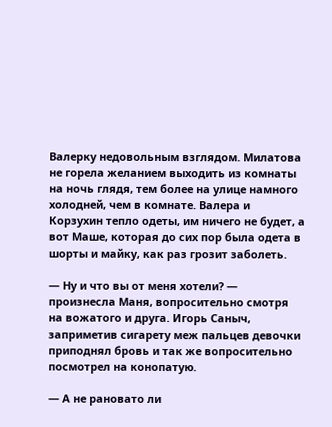Валерку недовольным взглядом. Милатова не горела желанием выходить из комнаты на ночь глядя, тем более на улице намного холодней, чем в комнате. Валера и Корзухин тепло одеты, им ничего не будет, а вот Маше, которая до сих пор была одета в шорты и майку, как раз грозит заболеть.

— Ну и что вы от меня хотели? — произнесла Маня, вопросительно смотря на вожатого и друга. Игорь Саныч, заприметив сигарету меж пальцев девочки приподнял бровь и так же вопросительно посмотрел на конопатую.

— А не рановато ли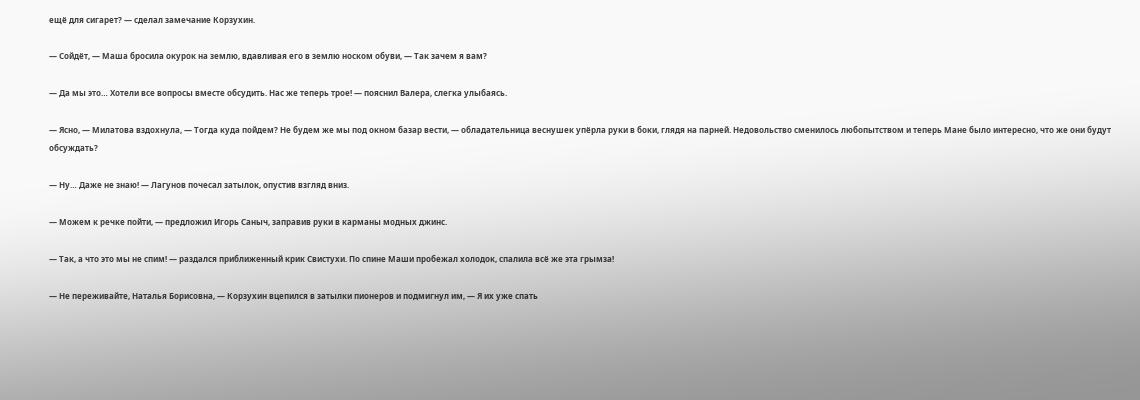ещё для сигарет? — сделал замечание Корзухин.

— Сойдёт, — Маша бросила окурок на землю, вдавливая его в землю носком обуви, — Так зачем я вам?

— Да мы это… Хотели все вопросы вместе обсудить. Нас же теперь трое! — пояснил Валера, слегка улыбаясь.

— Ясно, — Милатова вздохнула, — Тогда куда пойдем? Не будем же мы под окном базар вести, — обладательница веснушек упёрла руки в боки, глядя на парней. Недовольство сменилось любопытством и теперь Мане было интересно, что же они будут обсуждать?

— Ну… Даже не знаю! — Лагунов почесал затылок, опустив взгляд вниз.

— Можем к речке пойти, — предложил Игорь Саныч, заправив руки в карманы модных джинс.

— Так, а что это мы не спим! — раздался приближенный крик Свистухи. По спине Маши пробежал холодок, спалила всё же эта грымза!

— Не переживайте, Наталья Борисовна, — Корзухин вцепился в затылки пионеров и подмигнул им, — Я их уже спать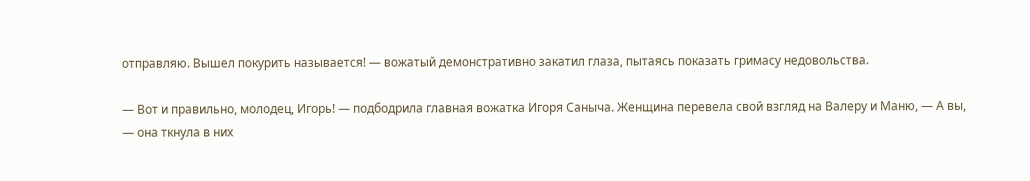отправляю. Вышел покурить называется! — вожатый демонстративно закатил глаза, пытаясь показать гримасу недовольства.

— Вот и правильно, молодец, Игорь! — подбодрила главная вожатка Игоря Саныча. Женщина перевела свой взгляд на Валеру и Маню, — А вы, — она ткнула в них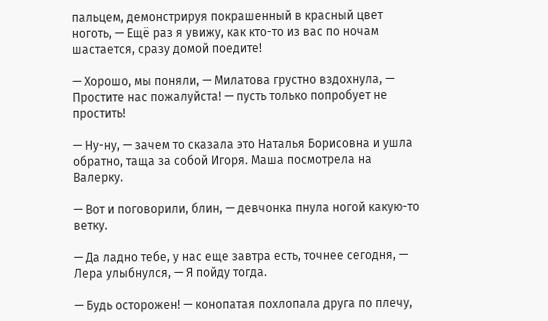пальцем, демонстрируя покрашенный в красный цвет ноготь, — Ещё раз я увижу, как кто-то из вас по ночам шастается, сразу домой поедите!

— Хорошо, мы поняли, — Милатова грустно вздохнула, — Простите нас пожалуйста! — пусть только попробует не простить!

— Ну-ну, — зачем то сказала это Наталья Борисовна и ушла обратно, таща за собой Игоря. Маша посмотрела на Валерку.

— Вот и поговорили, блин, — девчонка пнула ногой какую-то ветку.

— Да ладно тебе, у нас еще завтра есть, точнее сегодня, — Лера улыбнулся, — Я пойду тогда.

— Будь осторожен! — конопатая похлопала друга по плечу,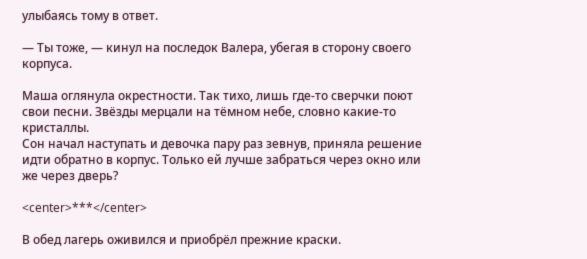улыбаясь тому в ответ.

— Ты тоже, — кинул на последок Валера, убегая в сторону своего корпуса.

Маша оглянула окрестности. Так тихо, лишь где-то сверчки поют свои песни. Звёзды мерцали на тёмном небе, словно какие-то кристаллы.
Сон начал наступать и девочка пару раз зевнув, приняла решение идти обратно в корпус. Только ей лучше забраться через окно или же через дверь?

<center>***</center>

В обед лагерь оживился и приобрёл прежние краски.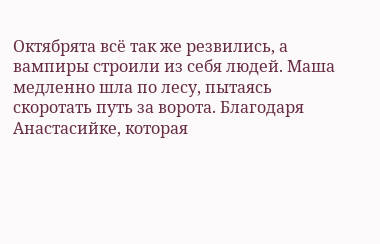Октябрята всё так же резвились, а вампиры строили из себя людей. Маша медленно шла по лесу, пытаясь скоротать путь за ворота. Благодаря Анастасийке, которая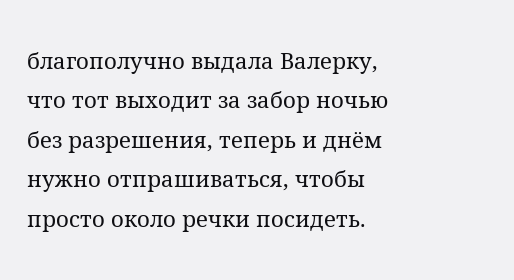благополучно выдала Валерку, что тот выходит за забор ночью без разрешения, теперь и днём нужно отпрашиваться, чтобы просто около речки посидеть.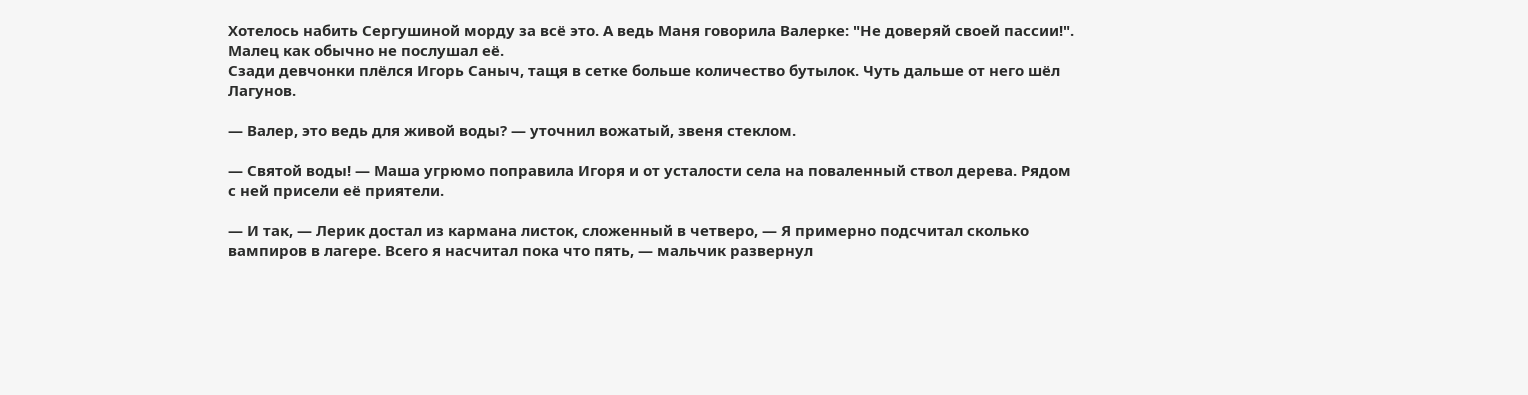Хотелось набить Сергушиной морду за всё это. А ведь Маня говорила Валерке: "Не доверяй своей пассии!". Малец как обычно не послушал её.
Сзади девчонки плёлся Игорь Саныч, тащя в сетке больше количество бутылок. Чуть дальше от него шёл Лагунов.

— Валер, это ведь для живой воды? — уточнил вожатый, звеня стеклом.

— Святой воды! — Маша угрюмо поправила Игоря и от усталости села на поваленный ствол дерева. Рядом с ней присели её приятели.

— И так, — Лерик достал из кармана листок, сложенный в четверо, — Я примерно подсчитал сколько вампиров в лагере. Всего я насчитал пока что пять, — мальчик развернул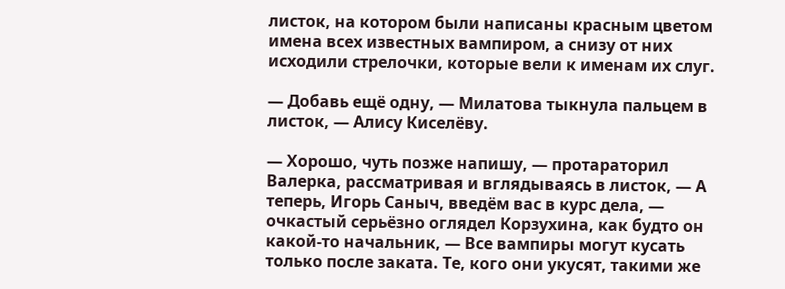листок, на котором были написаны красным цветом имена всех известных вампиром, а снизу от них исходили стрелочки, которые вели к именам их слуг.

— Добавь ещё одну, — Милатова тыкнула пальцем в листок, — Алису Киселёву.

— Хорошо, чуть позже напишу, — протараторил Валерка, рассматривая и вглядываясь в листок, — А теперь, Игорь Саныч, введём вас в курс дела, — очкастый серьёзно оглядел Корзухина, как будто он какой-то начальник, — Все вампиры могут кусать только после заката. Те, кого они укусят, такими же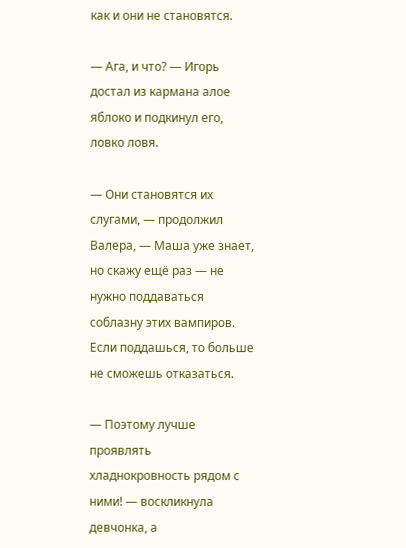как и они не становятся.

— Ага, и что? — Игорь достал из кармана алое яблоко и подкинул его, ловко ловя.

— Они становятся их слугами, — продолжил Валера, — Маша уже знает, но скажу ещё раз — не нужно поддаваться соблазну этих вампиров. Если поддашься, то больше не сможешь отказаться.

— Поэтому лучше проявлять хладнокровность рядом с ними! — воскликнула девчонка, а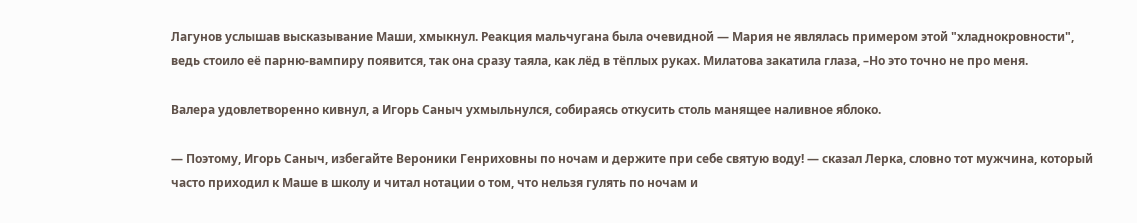Лагунов услышав высказывание Маши, хмыкнул. Реакция мальчугана была очевидной — Мария не являлась примером этой "хладнокровности", ведь стоило её парню-вампиру появится, так она сразу таяла, как лёд в тёплых руках. Милатова закатила глаза, –Но это точно не про меня.

Валера удовлетворенно кивнул, а Игорь Саныч ухмыльнулся, собираясь откусить столь манящее наливное яблоко.

— Поэтому, Игорь Саныч, избегайте Вероники Генриховны по ночам и держите при себе святую воду! — сказал Лерка, словно тот мужчина, который часто приходил к Маше в школу и читал нотации о том, что нельзя гулять по ночам и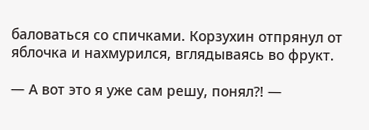баловаться со спичками. Корзухин отпрянул от яблочка и нахмурился, вглядываясь во фрукт.

— А вот это я уже сам решу, понял?! —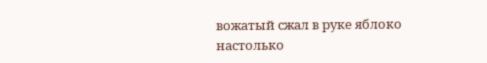вожатый сжал в руке яблоко настолько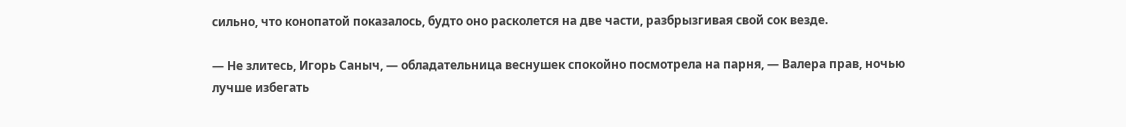сильно, что конопатой показалось, будто оно расколется на две части, разбрызгивая свой сок везде.

— Не злитесь, Игорь Саныч, — обладательница веснушек спокойно посмотрела на парня, — Валера прав, ночью лучше избегать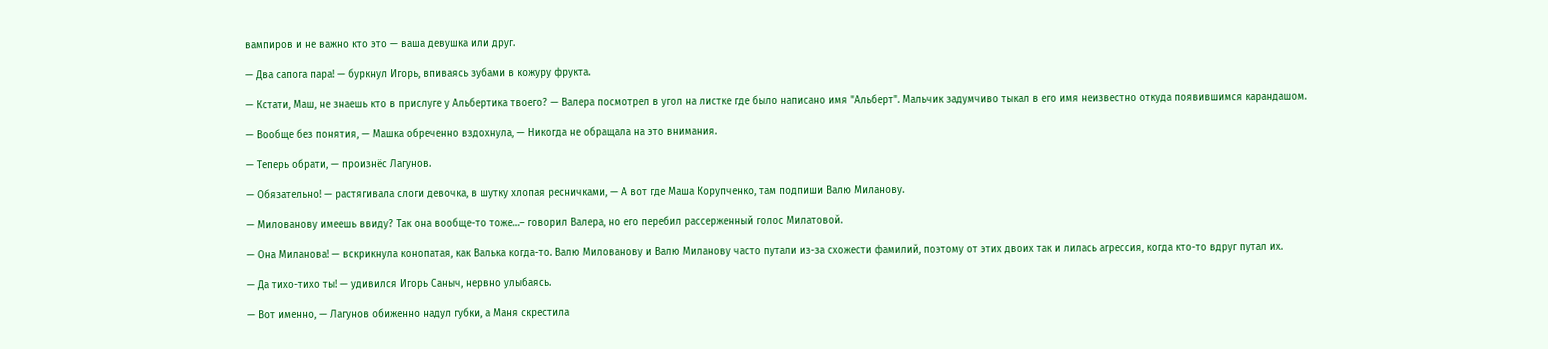вампиров и не важно кто это — ваша девушка или друг.

— Два сапога пара! — буркнул Игорь, впиваясь зубами в кожуру фрукта.

— Кстати, Маш, не знаешь кто в прислуге у Альбертика твоего? — Валера посмотрел в угол на листке где было написано имя "Альберт". Мальчик задумчиво тыкал в его имя неизвестно откуда появившимся карандашом.

— Вообще без понятия, — Машка обреченно вздохнула, — Никогда не обращала на это внимания.

— Теперь обрати, — произнёс Лагунов.

— Обязательно! — растягивала слоги девочка, в шутку хлопая ресничками, — А вот где Маша Корупченко, там подпиши Валю Миланову.

— Милованову имеешь ввиду? Так она вообще-то тоже…– говорил Валера, но его перебил рассерженный голос Милатовой.

— Она Миланова! — вскрикнула конопатая, как Валька когда-то. Валю Милованову и Валю Миланову часто путали из-за схожести фамилий, поэтому от этих двоих так и лилась агрессия, когда кто-то вдруг путал их.

— Да тихо-тихо ты! — удивился Игорь Саныч, нервно улыбаясь.

— Вот именно, — Лагунов обиженно надул губки, а Маня скрестила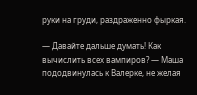руки на груди, раздраженно фыркая.

— Давайте дальше думать! Как вычислить всех вампиров? — Маша пододвинулась к Валерке, не желая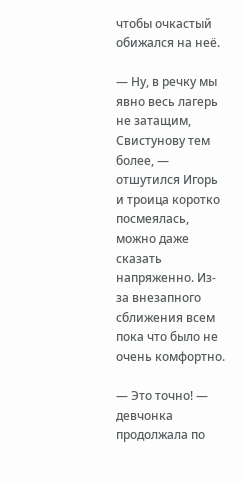чтобы очкастый обижался на неё.

— Ну, в речку мы явно весь лагерь не затащим, Свистунову тем более, — отшутился Игорь и троица коротко посмеялась, можно даже сказать напряженно. Из-за внезапного сближения всем пока что было не очень комфортно.

— Это точно! — девчонка продолжала по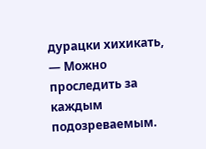дурацки хихикать, — Можно проследить за каждым подозреваемым.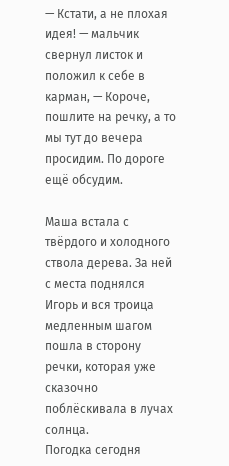— Кстати, а не плохая идея! — мальчик свернул листок и положил к себе в карман, — Короче, пошлите на речку, а то мы тут до вечера просидим. По дороге ещё обсудим.

Маша встала с твёрдого и холодного ствола дерева. За ней с места поднялся Игорь и вся троица медленным шагом пошла в сторону речки, которая уже сказочно поблёскивала в лучах солнца.
Погодка сегодня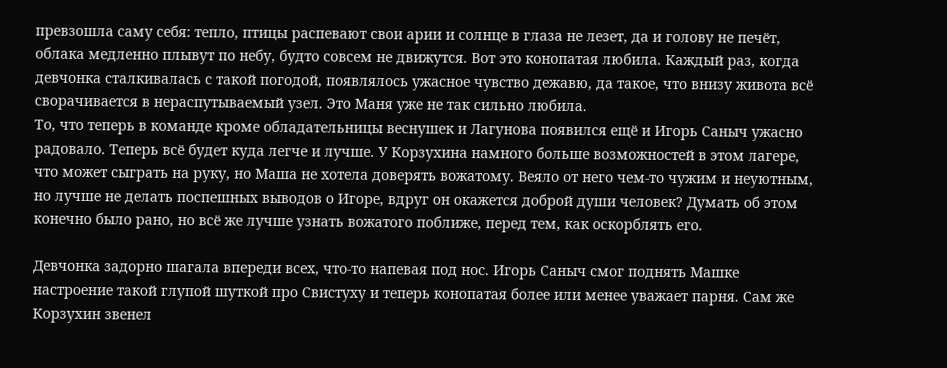превзошла саму себя: тепло, птицы распевают свои арии и солнце в глаза не лезет, да и голову не печёт, облака медленно плывут по небу, будто совсем не движутся. Вот это конопатая любила. Каждый раз, когда девчонка сталкивалась с такой погодой, появлялось ужасное чувство дежавю, да такое, что внизу живота всё сворачивается в нераспутываемый узел. Это Маня уже не так сильно любила.
То, что теперь в команде кроме обладательницы веснушек и Лагунова появился ещё и Игорь Саныч ужасно радовало. Теперь всё будет куда легче и лучше. У Корзухина намного больше возможностей в этом лагере, что может сыграть на руку, но Маша не хотела доверять вожатому. Веяло от него чем-то чужим и неуютным, но лучше не делать поспешных выводов о Игоре, вдруг он окажется доброй души человек? Думать об этом конечно было рано, но всё же лучше узнать вожатого поближе, перед тем, как оскорблять его.

Девчонка задорно шагала впереди всех, что-то напевая под нос. Игорь Саныч смог поднять Машке настроение такой глупой шуткой про Свистуху и теперь конопатая более или менее уважает парня. Сам же Корзухин звенел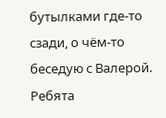бутылками где-то сзади, о чём-то беседую с Валерой. Ребята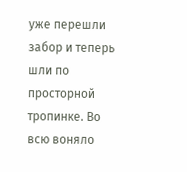уже перешли забор и теперь шли по просторной тропинке. Во всю воняло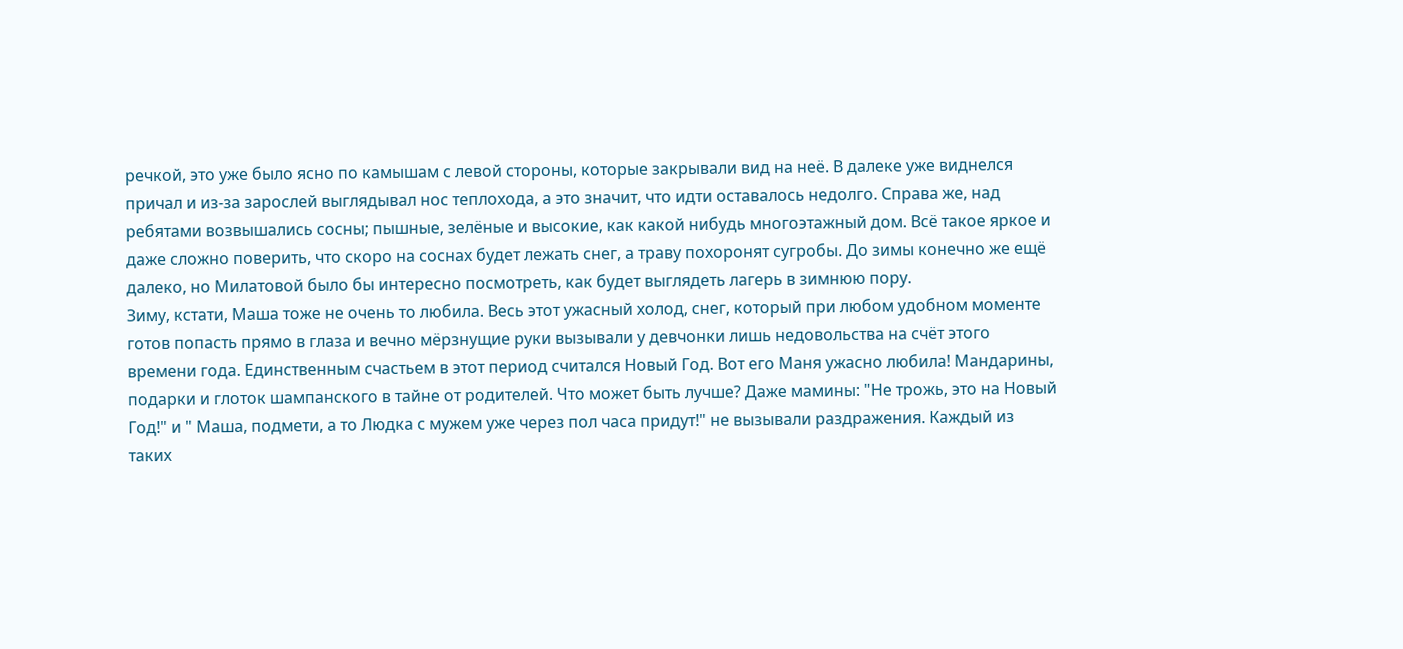речкой, это уже было ясно по камышам с левой стороны, которые закрывали вид на неё. В далеке уже виднелся причал и из-за зарослей выглядывал нос теплохода, а это значит, что идти оставалось недолго. Справа же, над ребятами возвышались сосны; пышные, зелёные и высокие, как какой нибудь многоэтажный дом. Всё такое яркое и даже сложно поверить, что скоро на соснах будет лежать снег, а траву похоронят сугробы. До зимы конечно же ещё далеко, но Милатовой было бы интересно посмотреть, как будет выглядеть лагерь в зимнюю пору.
Зиму, кстати, Маша тоже не очень то любила. Весь этот ужасный холод, снег, который при любом удобном моменте готов попасть прямо в глаза и вечно мёрзнущие руки вызывали у девчонки лишь недовольства на счёт этого времени года. Единственным счастьем в этот период считался Новый Год. Вот его Маня ужасно любила! Мандарины, подарки и глоток шампанского в тайне от родителей. Что может быть лучше? Даже мамины: "Не трожь, это на Новый Год!" и " Маша, подмети, а то Людка с мужем уже через пол часа придут!" не вызывали раздражения. Каждый из таких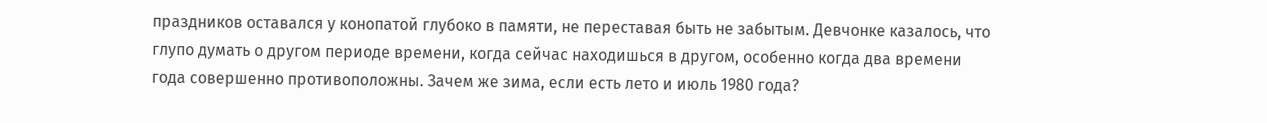праздников оставался у конопатой глубоко в памяти, не переставая быть не забытым. Девчонке казалось, что глупо думать о другом периоде времени, когда сейчас находишься в другом, особенно когда два времени года совершенно противоположны. Зачем же зима, если есть лето и июль 1980 года?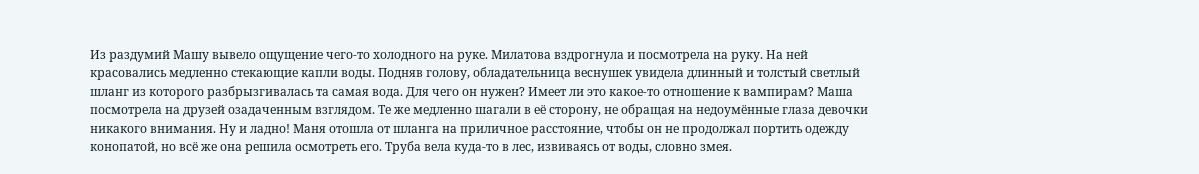Из раздумий Машу вывело ощущение чего-то холодного на руке. Милатова вздрогнула и посмотрела на руку. На ней красовались медленно стекающие капли воды. Подняв голову, обладательница веснушек увидела длинный и толстый светлый шланг из которого разбрызгивалась та самая вода. Для чего он нужен? Имеет ли это какое-то отношение к вампирам? Маша посмотрела на друзей озадаченным взглядом. Те же медленно шагали в её сторону, не обращая на недоумённые глаза девочки никакого внимания. Ну и ладно! Маня отошла от шланга на приличное расстояние, чтобы он не продолжал портить одежду конопатой, но всё же она решила осмотреть его. Труба вела куда-то в лес, извиваясь от воды, словно змея.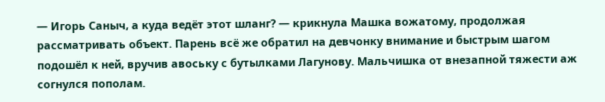— Игорь Саныч, а куда ведёт этот шланг? — крикнула Машка вожатому, продолжая рассматривать объект. Парень всё же обратил на девчонку внимание и быстрым шагом подошёл к ней, вручив авоську с бутылками Лагунову. Мальчишка от внезапной тяжести аж согнулся пополам.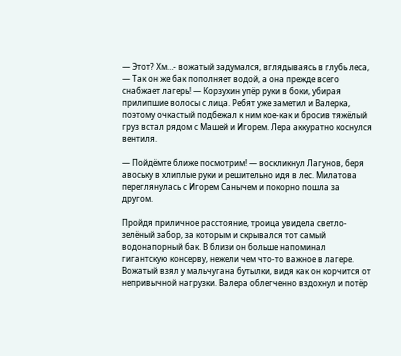— Этот? Хм…- вожатый задумался, вглядываясь в глубь леса, — Так он же бак пополняет водой, а она прежде всего снабжает лагерь! — Корзухин упёр руки в боки, убирая прилипшие волосы с лица. Ребят уже заметил и Валерка, поэтому очкастый подбежал к ним кое-как и бросив тяжёлый груз встал рядом с Машей и Игорем. Лера аккуратно коснулся вентиля.

— Пойдёмте ближе посмотрим! — воскликнул Лагунов, беря авоську в хлиплые руки и решительно идя в лес. Милатова переглянулась с Игорем Санычем и покорно пошла за другом.

Пройдя приличное расстояние, троица увидела светло-зелёный забор, за которым и скрывался тот самый водонапорный бак. В близи он больше напоминал гигантскую консерву, нежели чем что-то важное в лагере. Вожатый взял у мальчугана бутылки, видя как он корчится от непривычной нагрузки. Валера облегченно вздохнул и потёр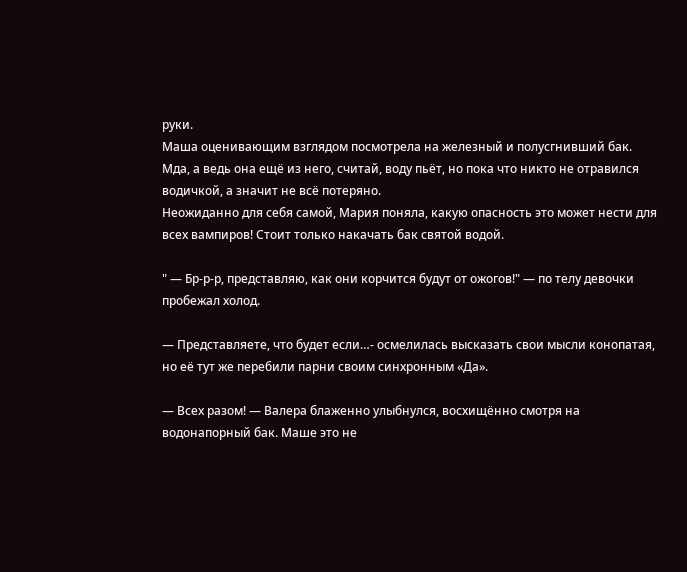руки.
Маша оценивающим взглядом посмотрела на железный и полусгнивший бак. Мда, а ведь она ещё из него, считай, воду пьёт, но пока что никто не отравился водичкой, а значит не всё потеряно.
Неожиданно для себя самой, Мария поняла, какую опасность это может нести для всех вампиров! Стоит только накачать бак святой водой.

" — Бр-р-р, представляю, как они корчится будут от ожогов!" — по телу девочки пробежал холод.

— Представляете, что будет если…- осмелилась высказать свои мысли конопатая, но её тут же перебили парни своим синхронным «Да».

— Всех разом! — Валера блаженно улыбнулся, восхищённо смотря на водонапорный бак. Маше это не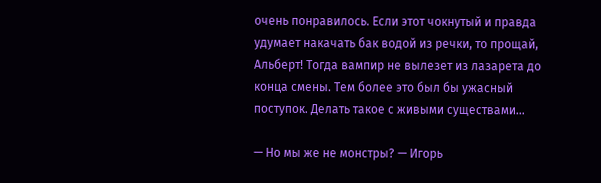очень понравилось. Если этот чокнутый и правда удумает накачать бак водой из речки, то прощай, Альберт! Тогда вампир не вылезет из лазарета до конца смены. Тем более это был бы ужасный поступок. Делать такое с живыми существами…

— Но мы же не монстры? — Игорь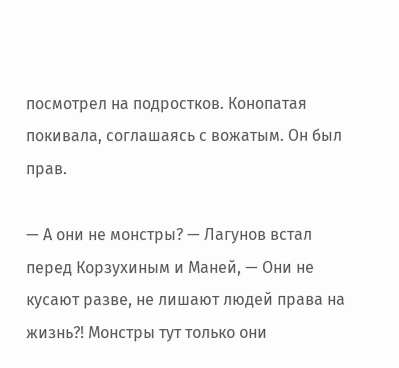посмотрел на подростков. Конопатая покивала, соглашаясь с вожатым. Он был прав.

— А они не монстры? — Лагунов встал перед Корзухиным и Маней, — Они не кусают разве, не лишают людей права на жизнь?! Монстры тут только они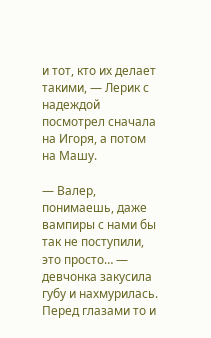и тот, кто их делает такими, — Лерик с надеждой посмотрел сначала на Игоря, а потом на Машу.

— Валер, понимаешь, даже вампиры с нами бы так не поступили, это просто… — девчонка закусила губу и нахмурилась. Перед глазами то и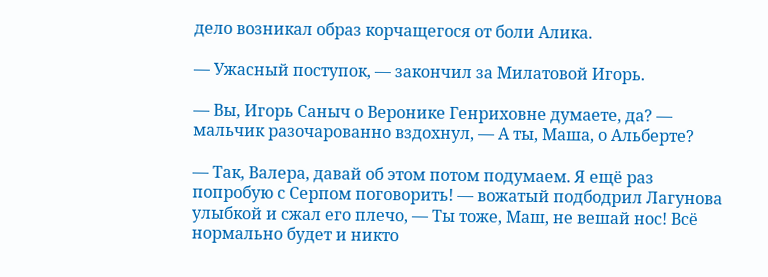дело возникал образ корчащегося от боли Алика.

— Ужасный поступок, — закончил за Милатовой Игорь.

— Вы, Игорь Саныч о Веронике Генриховне думаете, да? — мальчик разочарованно вздохнул, — А ты, Маша, о Альберте?

— Так, Валера, давай об этом потом подумаем. Я ещё раз попробую с Серпом поговорить! — вожатый подбодрил Лагунова улыбкой и сжал его плечо, — Ты тоже, Маш, не вешай нос! Всё нормально будет и никто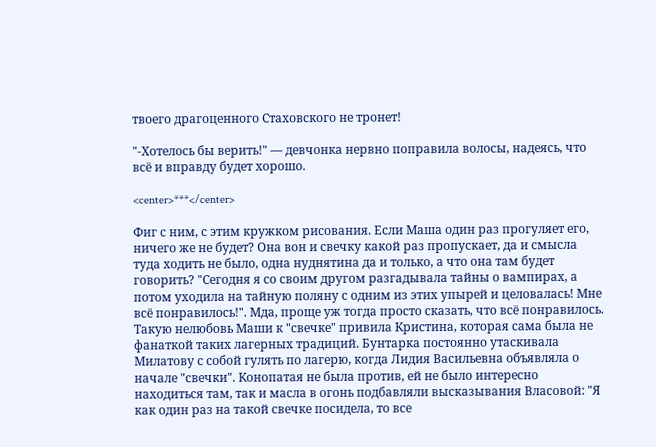твоего драгоценного Стаховского не тронет!

"-Хотелось бы верить!" — девчонка нервно поправила волосы, надеясь, что всё и вправду будет хорошо.

<center>***</center>

Фиг с ним, с этим кружком рисования. Если Маша один раз прогуляет его, ничего же не будет? Она вон и свечку какой раз пропускает, да и смысла туда ходить не было, одна нуднятина да и только, а что она там будет говорить? "Сегодня я со своим другом разгадывала тайны о вампирах, а потом уходила на тайную поляну с одним из этих упырей и целовалась! Мне всё понравилось!". Мда, проще уж тогда просто сказать, что всё понравилось. Такую нелюбовь Маши к "свечке" привила Кристина, которая сама была не фанаткой таких лагерных традиций. Бунтарка постоянно утаскивала Милатову с собой гулять по лагерю, когда Лидия Васильевна объявляла о начале "свечки". Конопатая не была против, ей не было интересно находиться там, так и масла в огонь подбавляли высказывания Власовой: "Я как один раз на такой свечке посидела, то все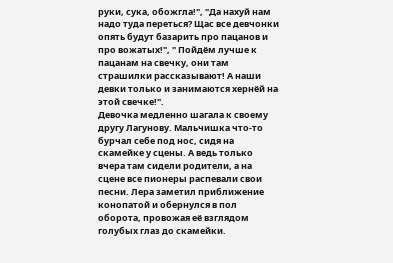руки, сука, обожгла!", "Да нахуй нам надо туда переться? Щас все девчонки опять будут базарить про пацанов и про вожатых!", " Пойдём лучше к пацанам на свечку, они там страшилки рассказывают! А наши девки только и занимаются хернёй на этой свечке!".
Девочка медленно шагала к своему другу Лагунову. Мальчишка что-то бурчал себе под нос, сидя на скамейке у сцены. А ведь только вчера там сидели родители, а на сцене все пионеры распевали свои песни. Лера заметил приближение конопатой и обернулся в пол оборота, провожая её взглядом голубых глаз до скамейки.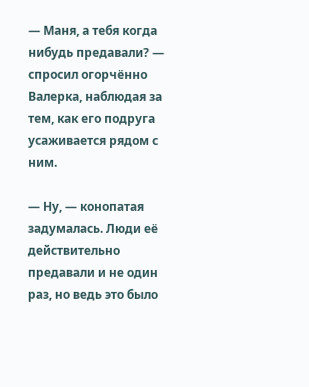— Маня, а тебя когда нибудь предавали? — спросил огорчённо Валерка, наблюдая за тем, как его подруга усаживается рядом с ним.

— Ну, — конопатая задумалась. Люди её действительно предавали и не один раз, но ведь это было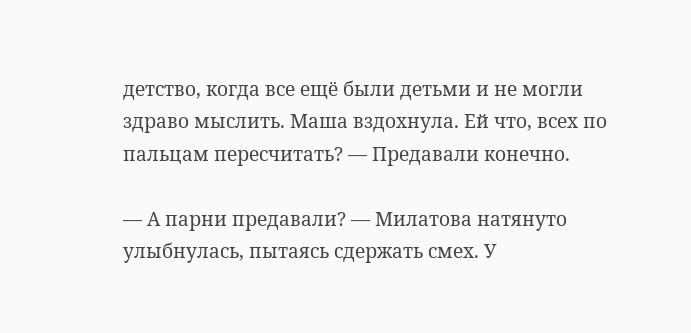детство, когда все ещё были детьми и не могли здраво мыслить. Маша вздохнула. Ей что, всех по пальцам пересчитать? — Предавали конечно.

— А парни предавали? — Милатова натянуто улыбнулась, пытаясь сдержать смех. У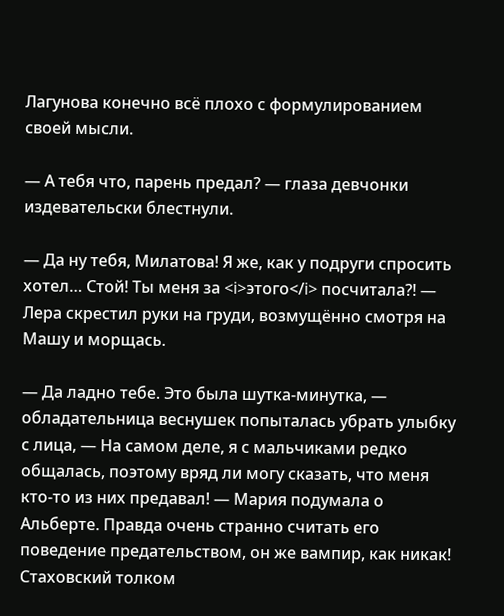Лагунова конечно всё плохо с формулированием своей мысли.

— А тебя что, парень предал? — глаза девчонки издевательски блестнули.

— Да ну тебя, Милатова! Я же, как у подруги спросить хотел… Стой! Ты меня за <i>этого</i> посчитала?! — Лера скрестил руки на груди, возмущённо смотря на Машу и морщась.

— Да ладно тебе. Это была шутка-минутка, — обладательница веснушек попыталась убрать улыбку с лица, — На самом деле, я с мальчиками редко общалась, поэтому вряд ли могу сказать, что меня кто-то из них предавал! — Мария подумала о Альберте. Правда очень странно считать его поведение предательством, он же вампир, как никак! Стаховский толком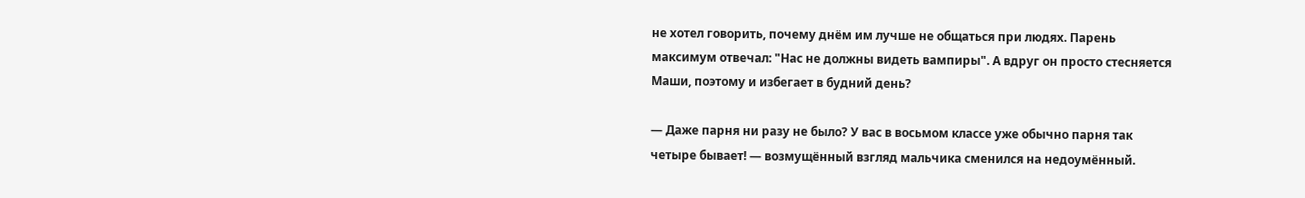не хотел говорить, почему днём им лучше не общаться при людях. Парень максимум отвечал: "Нас не должны видеть вампиры". А вдруг он просто стесняется Маши, поэтому и избегает в будний день?

— Даже парня ни разу не было? У вас в восьмом классе уже обычно парня так четыре бывает! — возмущённый взгляд мальчика сменился на недоумённый.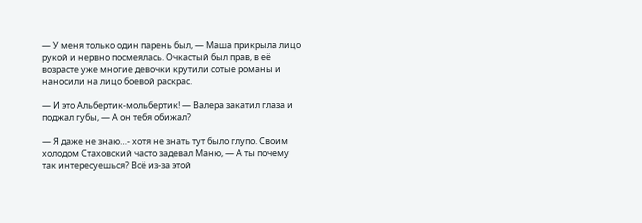— У меня только один парень был, — Маша прикрыла лицо рукой и нервно посмеялась. Очкастый был прав, в её возрасте уже многие девочки крутили сотые романы и наносили на лицо боевой раскрас.

— И это Альбертик-мольбертик! — Валера закатил глаза и поджал губы, — А он тебя обижал?

— Я даже не знаю…- хотя не знать тут было глупо. Своим холодом Стаховский часто задевал Маню, — А ты почему так интересуешься? Всё из-за этой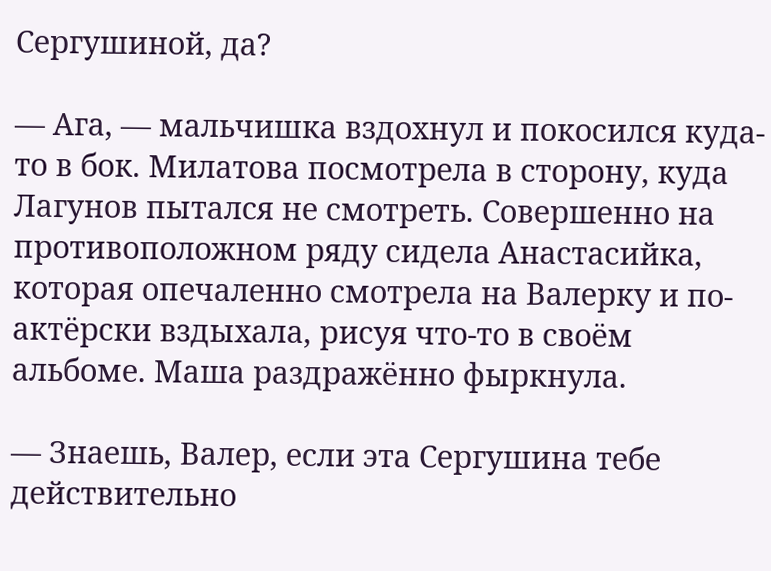Сергушиной, да?

— Ага, — мальчишка вздохнул и покосился куда-то в бок. Милатова посмотрела в сторону, куда Лагунов пытался не смотреть. Совершенно на противоположном ряду сидела Анастасийка, которая опечаленно смотрела на Валерку и по-актёрски вздыхала, рисуя что-то в своём альбоме. Маша раздражённо фыркнула.

— Знаешь, Валер, если эта Сергушина тебе действительно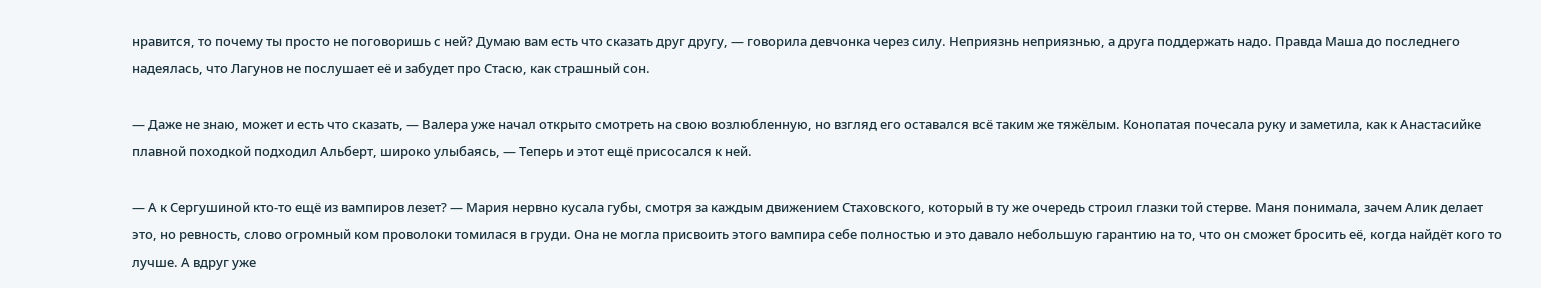нравится, то почему ты просто не поговоришь с ней? Думаю вам есть что сказать друг другу, — говорила девчонка через силу. Неприязнь неприязнью, а друга поддержать надо. Правда Маша до последнего надеялась, что Лагунов не послушает её и забудет про Стасю, как страшный сон.

— Даже не знаю, может и есть что сказать, — Валера уже начал открыто смотреть на свою возлюбленную, но взгляд его оставался всё таким же тяжёлым. Конопатая почесала руку и заметила, как к Анастасийке плавной походкой подходил Альберт, широко улыбаясь, — Теперь и этот ещё присосался к ней.

— А к Сергушиной кто-то ещё из вампиров лезет? — Мария нервно кусала губы, смотря за каждым движением Стаховского, который в ту же очередь строил глазки той стерве. Маня понимала, зачем Алик делает это, но ревность, слово огромный ком проволоки томилася в груди. Она не могла присвоить этого вампира себе полностью и это давало небольшую гарантию на то, что он сможет бросить её, когда найдёт кого то лучше. А вдруг уже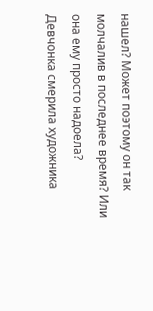нашел? Может поэтому он так молчалив в последнее время? Или она ему просто надоела? Девчонка смерила художника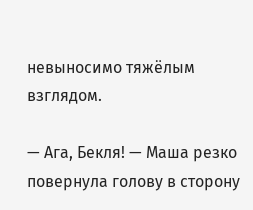невыносимо тяжёлым взглядом.

— Ага, Бекля! — Маша резко повернула голову в сторону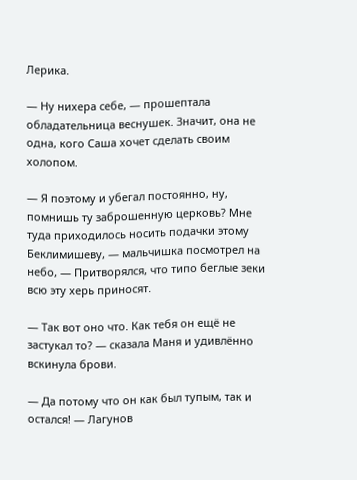Лерика.

— Ну нихера себе, — прошептала обладательница веснушек. Значит, она не одна, кого Саша хочет сделать своим холопом.

— Я поэтому и убегал постоянно, ну, помнишь ту заброшенную церковь? Мне туда приходилось носить подачки этому Беклимишеву, — мальчишка посмотрел на небо, — Притворялся, что типо беглые зеки всю эту херь приносят.

— Так вот оно что. Как тебя он ещё не застукал то? — сказала Маня и удивлённо вскинула брови.

— Да потому что он как был тупым, так и остался! — Лагунов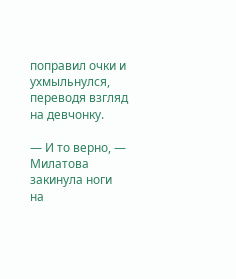поправил очки и ухмыльнулся, переводя взгляд на девчонку.

— И то верно, — Милатова закинула ноги на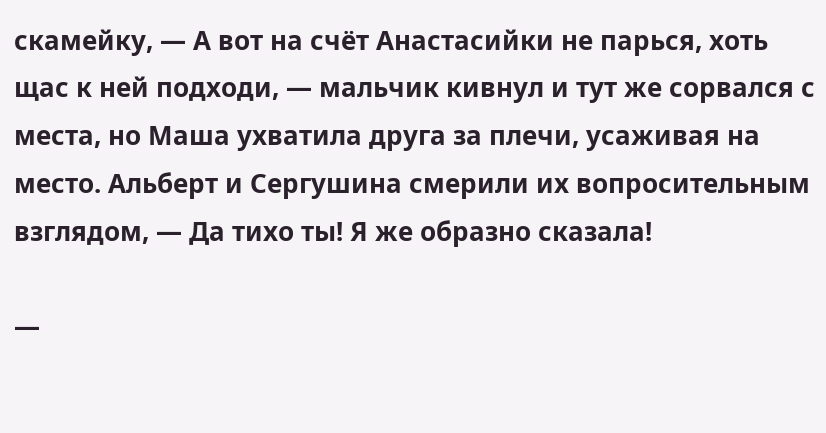скамейку, — А вот на счёт Анастасийки не парься, хоть щас к ней подходи, — мальчик кивнул и тут же сорвался с места, но Маша ухватила друга за плечи, усаживая на место. Альберт и Сергушина смерили их вопросительным взглядом, — Да тихо ты! Я же образно сказала!

—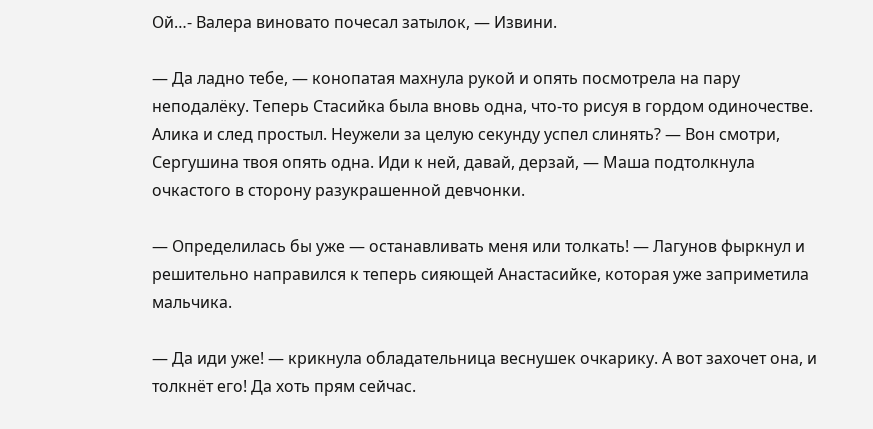Ой…- Валера виновато почесал затылок, — Извини.

— Да ладно тебе, — конопатая махнула рукой и опять посмотрела на пару неподалёку. Теперь Стасийка была вновь одна, что-то рисуя в гордом одиночестве. Алика и след простыл. Неужели за целую секунду успел слинять? — Вон смотри, Сергушина твоя опять одна. Иди к ней, давай, дерзай, — Маша подтолкнула очкастого в сторону разукрашенной девчонки.

— Определилась бы уже — останавливать меня или толкать! — Лагунов фыркнул и решительно направился к теперь сияющей Анастасийке, которая уже заприметила мальчика.

— Да иди уже! — крикнула обладательница веснушек очкарику. А вот захочет она, и толкнёт его! Да хоть прям сейчас.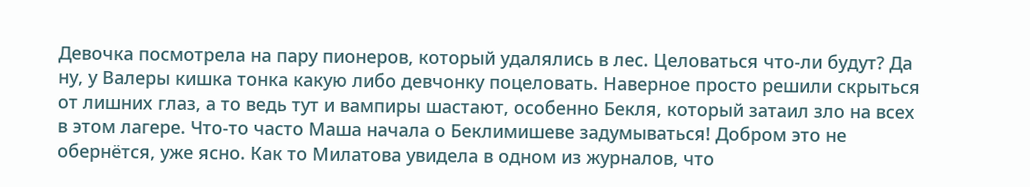Девочка посмотрела на пару пионеров, который удалялись в лес. Целоваться что-ли будут? Да ну, у Валеры кишка тонка какую либо девчонку поцеловать. Наверное просто решили скрыться от лишних глаз, а то ведь тут и вампиры шастают, особенно Бекля, который затаил зло на всех в этом лагере. Что-то часто Маша начала о Беклимишеве задумываться! Добром это не обернётся, уже ясно. Как то Милатова увидела в одном из журналов, что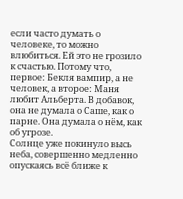если часто думать о человеке, то можно влюбиться. Ей это не грозило к счастью. Потому что, первое: Бекля вампир, а не человек, а второе: Маня любит Альберта. В добавок, она не думала о Саше, как о парне. Она думала о нём, как об угрозе.
Солнце уже покинуло высь неба, совершенно медленно опускаясь всё ближе к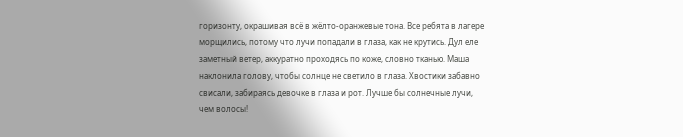горизонту, окрашивая всё в жёлто-оранжевые тона. Все ребята в лагере морщились, потому что лучи попадали в глаза, как не крутись. Дул еле заметный ветер, аккуратно проходясь по коже, словно тканью. Маша наклонила голову, чтобы солнце не светило в глаза. Хвостики забавно свисали, забираясь девочке в глаза и рот. Лучше бы солнечные лучи, чем волосы!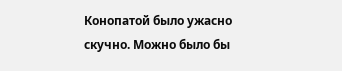Конопатой было ужасно скучно. Можно было бы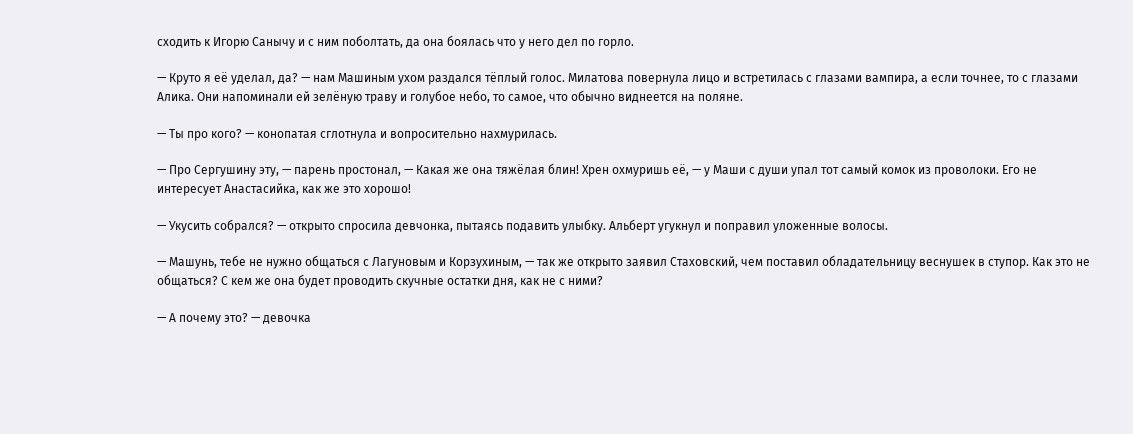сходить к Игорю Санычу и с ним поболтать, да она боялась что у него дел по горло.

— Круто я её уделал, да? — нам Машиным ухом раздался тёплый голос. Милатова повернула лицо и встретилась с глазами вампира, а если точнее, то с глазами Алика. Они напоминали ей зелёную траву и голубое небо, то самое, что обычно виднеется на поляне.

— Ты про кого? — конопатая сглотнула и вопросительно нахмурилась.

— Про Сергушину эту, — парень простонал, — Какая же она тяжёлая блин! Хрен охмуришь её, — у Маши с души упал тот самый комок из проволоки. Его не интересует Анастасийка, как же это хорошо!

— Укусить собрался? — открыто спросила девчонка, пытаясь подавить улыбку. Альберт угукнул и поправил уложенные волосы.

— Машунь, тебе не нужно общаться с Лагуновым и Корзухиным, — так же открыто заявил Стаховский, чем поставил обладательницу веснушек в ступор. Как это не общаться? С кем же она будет проводить скучные остатки дня, как не с ними?

— А почему это? — девочка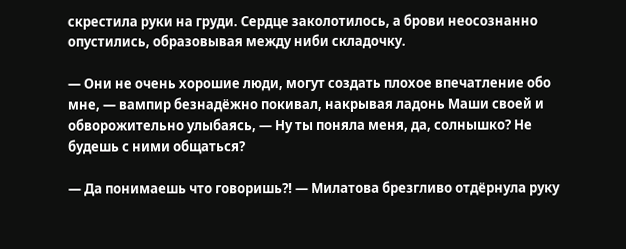скрестила руки на груди. Сердце заколотилось, а брови неосознанно опустились, образовывая между ниби складочку.

— Они не очень хорошие люди, могут создать плохое впечатление обо мне, — вампир безнадёжно покивал, накрывая ладонь Маши своей и обворожительно улыбаясь, — Ну ты поняла меня, да, солнышко? Не будешь с ними общаться?

— Да понимаешь что говоришь?! — Милатова брезгливо отдёрнула руку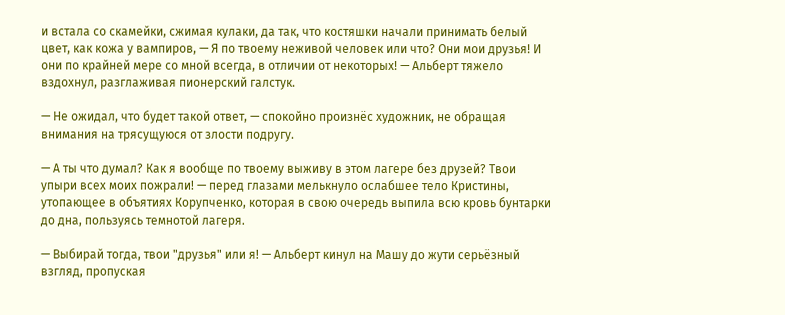и встала со скамейки, сжимая кулаки, да так, что костяшки начали принимать белый цвет, как кожа у вампиров, — Я по твоему неживой человек или что? Они мои друзья! И они по крайней мере со мной всегда, в отличии от некоторых! — Альберт тяжело вздохнул, разглаживая пионерский галстук.

— Не ожидал, что будет такой ответ, — спокойно произнёс художник, не обращая внимания на трясущуюся от злости подругу.

— А ты что думал? Как я вообще по твоему выживу в этом лагере без друзей? Твои упыри всех моих пожрали! — перед глазами мелькнуло ослабшее тело Кристины, утопающее в объятиях Корупченко, которая в свою очередь выпила всю кровь бунтарки до дна, пользуясь темнотой лагеря.

— Выбирай тогда, твои "друзья" или я! — Альберт кинул на Машу до жути серьёзный взгляд, пропуская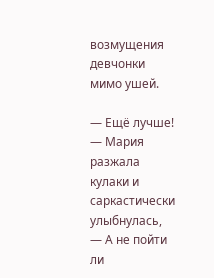возмущения девчонки мимо ушей.

— Ещё лучше! — Мария разжала кулаки и саркастически улыбнулась, — А не пойти ли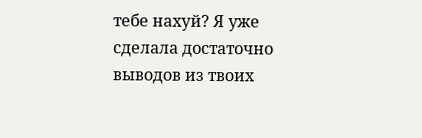тебе нахуй? Я уже сделала достаточно выводов из твоих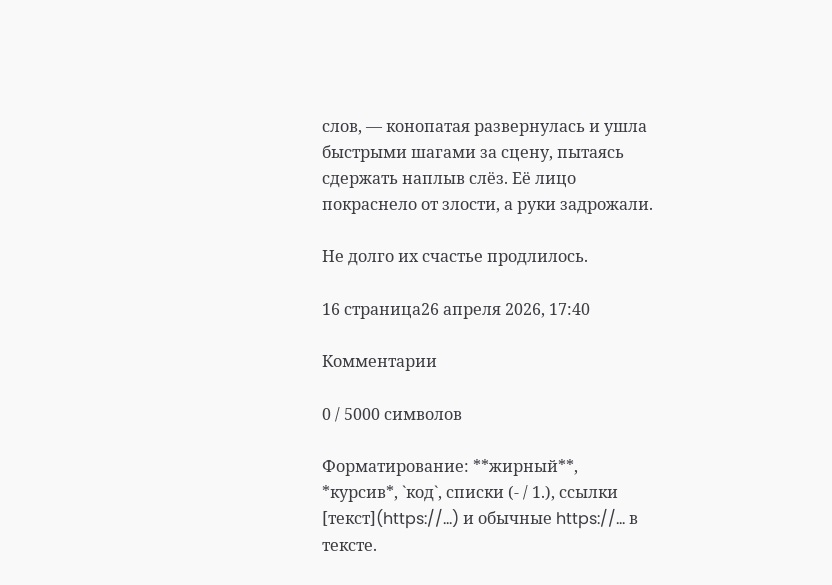слов, — конопатая развернулась и ушла быстрыми шагами за сцену, пытаясь сдержать наплыв слёз. Её лицо покраснело от злости, а руки задрожали.

Не долго их счастье продлилось.

16 страница26 апреля 2026, 17:40

Комментарии

0 / 5000 символов

Форматирование: **жирный**, *курсив*, `код`, списки (- / 1.), ссылки [текст](https://…) и обычные https://… в тексте.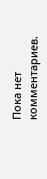Пока нет комментариев.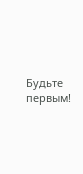Будьте первым!